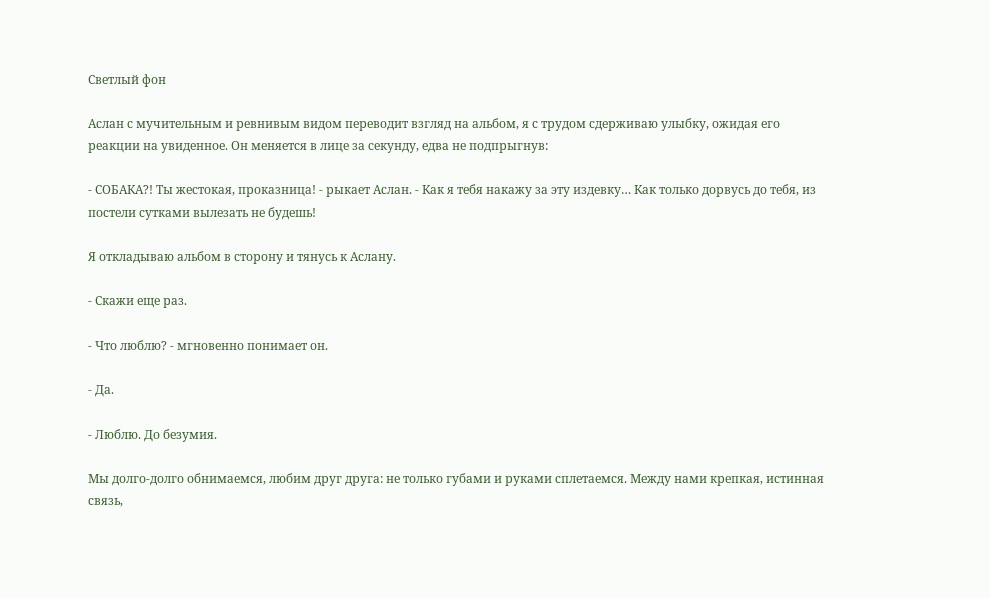Светлый фон

Аслан с мучительным и ревнивым видом переводит взгляд на альбом, я с трудом сдерживаю улыбку, ожидая его реакции на увиденное. Он меняется в лице за секунду, едва не подпрыгнув:

- СОБАКА?! Ты жестокая, проказница! - рыкает Аслан. - Как я тебя накажу за эту издевку… Как только дорвусь до тебя, из постели сутками вылезать не будешь!

Я откладываю альбом в сторону и тянусь к Аслану.

- Скажи еще раз.

- Что люблю? - мгновенно понимает он.

- Да.

- Люблю. До безумия.

Мы долго-долго обнимаемся, любим друг друга: не только губами и руками сплетаемся. Между нами крепкая, истинная связь,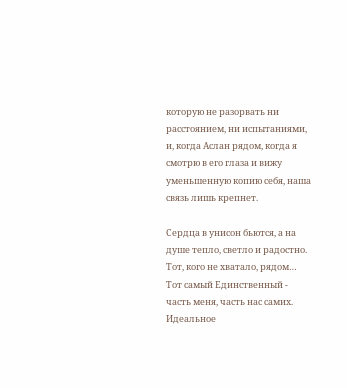которую не разорвать ни расстоянием, ни испытаниями, и, когда Аслан рядом, когда я смотрю в его глаза и вижу уменьшенную копию себя, наша связь лишь крепнет.

Сердца в унисон бьются, а на душе тепло, светло и радостно. Тот, кого не хватало, рядом… Тот самый Единственный - часть меня, часть нас самих. Идеальное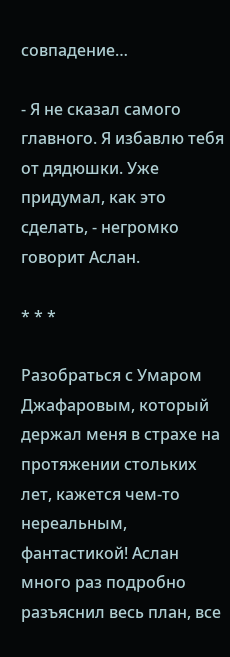совпадение…

- Я не сказал самого главного. Я избавлю тебя от дядюшки. Уже придумал, как это сделать, - негромко говорит Аслан.

* * *

Разобраться с Умаром Джафаровым, который держал меня в страхе на протяжении стольких лет, кажется чем-то нереальным, фантастикой! Аслан много раз подробно разъяснил весь план, все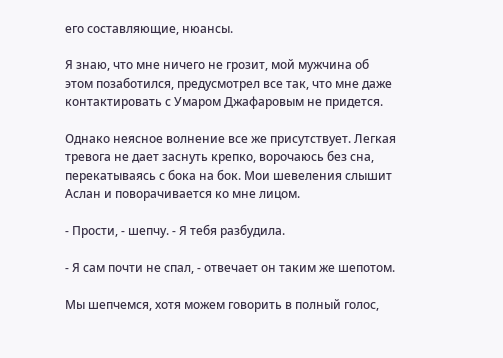его составляющие, нюансы.

Я знаю, что мне ничего не грозит, мой мужчина об этом позаботился, предусмотрел все так, что мне даже контактировать с Умаром Джафаровым не придется.

Однако неясное волнение все же присутствует. Легкая тревога не дает заснуть крепко, ворочаюсь без сна, перекатываясь с бока на бок. Мои шевеления слышит Аслан и поворачивается ко мне лицом.

- Прости, - шепчу. - Я тебя разбудила.

- Я сам почти не спал, - отвечает он таким же шепотом.

Мы шепчемся, хотя можем говорить в полный голос,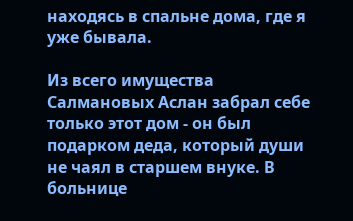находясь в спальне дома, где я уже бывала.

Из всего имущества Салмановых Аслан забрал себе только этот дом - он был подарком деда, который души не чаял в старшем внуке. В больнице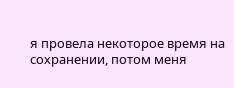я провела некоторое время на сохранении, потом меня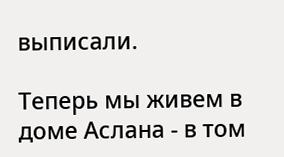выписали.

Теперь мы живем в доме Аслана - в том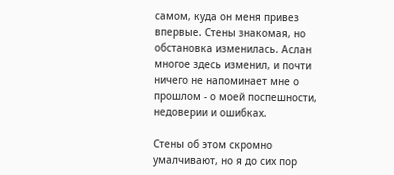самом, куда он меня привез впервые. Стены знакомая, но обстановка изменилась. Аслан многое здесь изменил, и почти ничего не напоминает мне о прошлом - о моей поспешности, недоверии и ошибках.

Стены об этом скромно умалчивают, но я до сих пор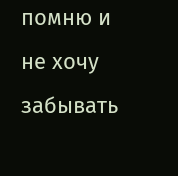помню и не хочу забывать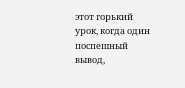этот горький урок, когда один поспешный вывод,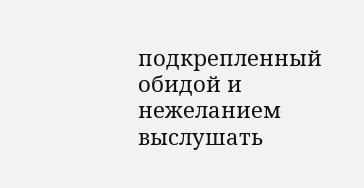подкрепленный обидой и нежеланием выслушать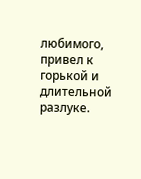любимого, привел к горькой и длительной разлуке.